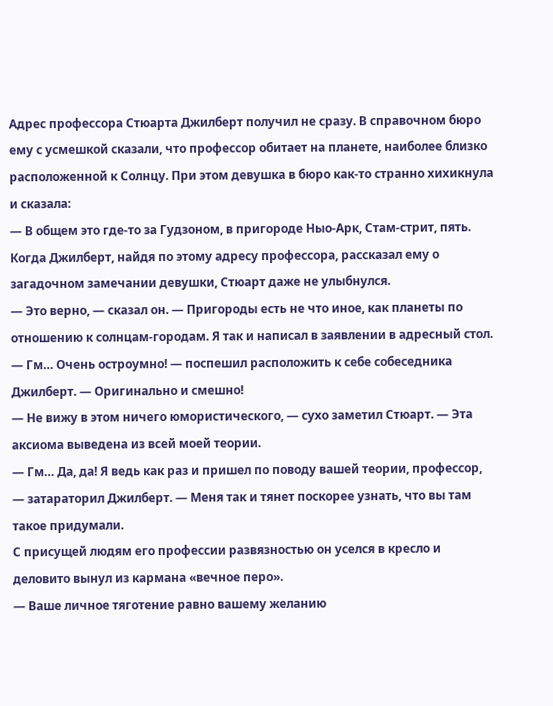Адрес профессора Стюарта Джилберт получил не сразу. В справочном бюро ему с усмешкой сказали, что профессор обитает на планете, наиболее близко расположенной к Солнцу. При этом девушка в бюро как-то странно хихикнула и сказала:
— В общем это где-то за Гудзоном, в пригороде Ныо-Арк, Стам-стрит, пять.
Когда Джилберт, найдя по этому адресу профессора, рассказал ему о загадочном замечании девушки, Стюарт даже не улыбнулся.
— Это верно, — сказал он. — Пригороды есть не что иное, как планеты по отношению к солнцам-городам. Я так и написал в заявлении в адресный стол.
— Гм… Очень остроумно! — поспешил расположить к себе собеседника Джилберт. — Оригинально и смешно!
— Не вижу в этом ничего юмористического, — сухо заметил Стюарт. — Эта аксиома выведена из всей моей теории.
— Гм… Да, да! Я ведь как раз и пришел по поводу вашей теории, профессор, — затараторил Джилберт. — Меня так и тянет поскорее узнать, что вы там такое придумали.
С присущей людям его профессии развязностью он уселся в кресло и деловито вынул из кармана «вечное перо».
— Ваше личное тяготение равно вашему желанию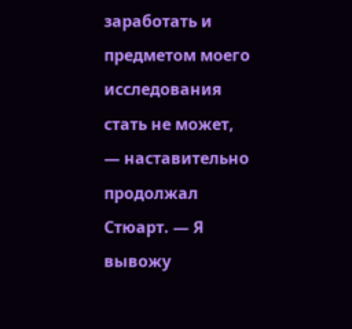заработать и предметом моего исследования стать не может, — наставительно продолжал Стюарт. — Я вывожу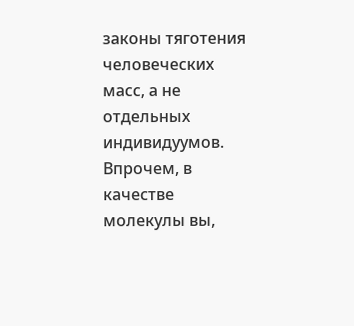законы тяготения человеческих масс, а не отдельных индивидуумов. Впрочем, в качестве молекулы вы,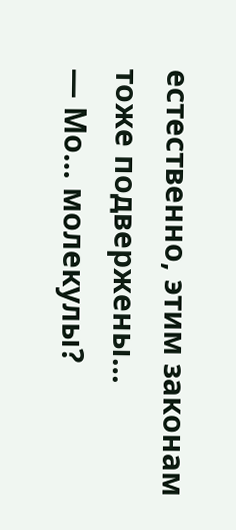естественно, этим законам тоже подвержены…
— Мо… молекулы?